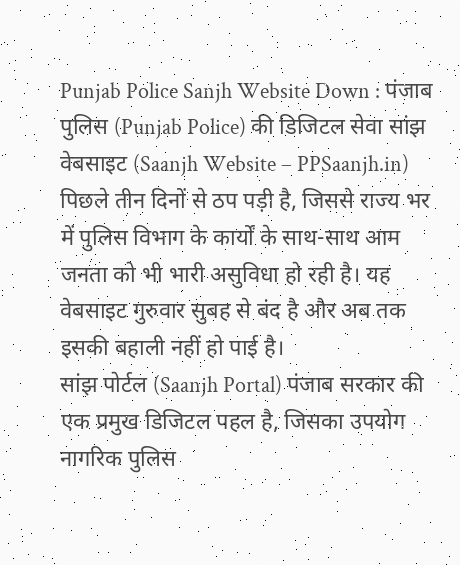Punjab Police Sanjh Website Down : पंजाब पुलिस (Punjab Police) की डिजिटल सेवा सांझ वेबसाइट (Saanjh Website – PPSaanjh.in) पिछले तीन दिनों से ठप पड़ी है, जिससे राज्य भर में पुलिस विभाग के कार्यों के साथ-साथ आम जनता को भी भारी असुविधा हो रही है। यह वेबसाइट गुरुवार सुबह से बंद है और अब तक इसकी बहाली नहीं हो पाई है।
सांझ पोर्टल (Saanjh Portal) पंजाब सरकार की एक प्रमुख डिजिटल पहल है, जिसका उपयोग नागरिक पुलिस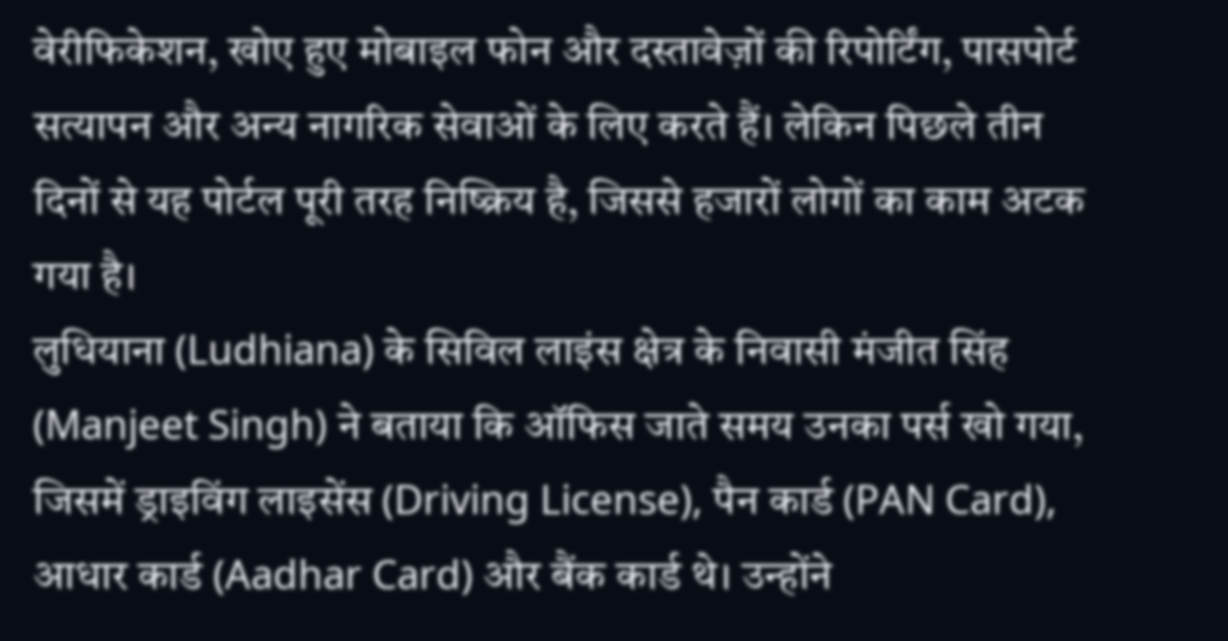वेरीफिकेशन, खोए हुए मोबाइल फोन और दस्तावेज़ों की रिपोर्टिंग, पासपोर्ट सत्यापन और अन्य नागरिक सेवाओं के लिए करते हैं। लेकिन पिछले तीन दिनों से यह पोर्टल पूरी तरह निष्क्रिय है, जिससे हजारों लोगों का काम अटक गया है।
लुधियाना (Ludhiana) के सिविल लाइंस क्षेत्र के निवासी मंजीत सिंह (Manjeet Singh) ने बताया कि ऑफिस जाते समय उनका पर्स खो गया, जिसमें ड्राइविंग लाइसेंस (Driving License), पैन कार्ड (PAN Card), आधार कार्ड (Aadhar Card) और बैंक कार्ड थे। उन्होंने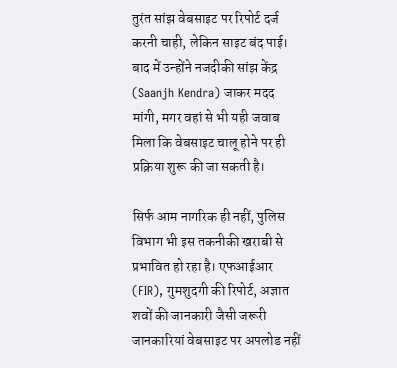तुरंत सांझ वेबसाइट पर रिपोर्ट दर्ज करनी चाही, लेकिन साइट बंद पाई। बाद में उन्होंने नजदीकी सांझ केंद्र (Saanjh Kendra) जाकर मदद मांगी, मगर वहां से भी यही जवाब मिला कि वेबसाइट चालू होने पर ही प्रक्रिया शुरू की जा सकती है।

सिर्फ आम नागरिक ही नहीं, पुलिस विभाग भी इस तकनीकी खराबी से प्रभावित हो रहा है। एफआईआर (FIR), गुमशुदगी की रिपोर्ट, अज्ञात शवों की जानकारी जैसी जरूरी जानकारियां वेबसाइट पर अपलोड नहीं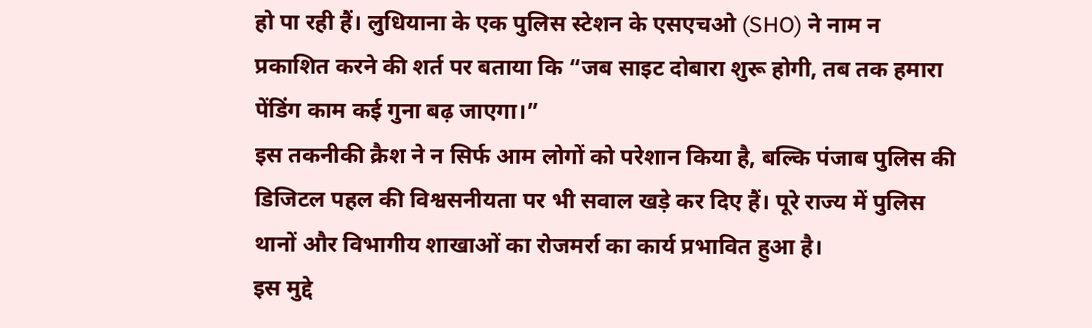हो पा रही हैं। लुधियाना के एक पुलिस स्टेशन के एसएचओ (SHO) ने नाम न प्रकाशित करने की शर्त पर बताया कि “जब साइट दोबारा शुरू होगी, तब तक हमारा पेंडिंग काम कई गुना बढ़ जाएगा।”
इस तकनीकी क्रैश ने न सिर्फ आम लोगों को परेशान किया है, बल्कि पंजाब पुलिस की डिजिटल पहल की विश्वसनीयता पर भी सवाल खड़े कर दिए हैं। पूरे राज्य में पुलिस थानों और विभागीय शाखाओं का रोजमर्रा का कार्य प्रभावित हुआ है।
इस मुद्दे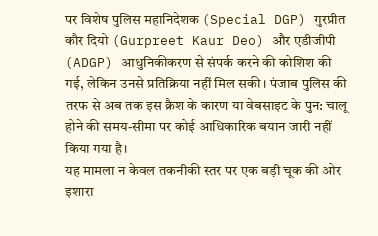पर विशेष पुलिस महानिदेशक (Special DGP) गुरप्रीत कौर दियो (Gurpreet Kaur Deo) और एडीजीपी (ADGP) आधुनिकीकरण से संपर्क करने की कोशिश की गई, लेकिन उनसे प्रतिक्रिया नहीं मिल सकी। पंजाब पुलिस की तरफ से अब तक इस क्रैश के कारण या वेबसाइट के पुन: चालू होने की समय-सीमा पर कोई आधिकारिक बयान जारी नहीं किया गया है।
यह मामला न केवल तकनीकी स्तर पर एक बड़ी चूक की ओर इशारा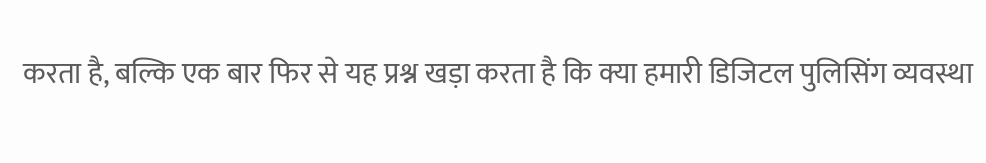करता है, बल्कि एक बार फिर से यह प्रश्न खड़ा करता है कि क्या हमारी डिजिटल पुलिसिंग व्यवस्था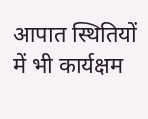आपात स्थितियों में भी कार्यक्षम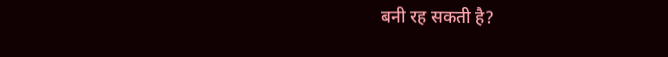बनी रह सकती है?